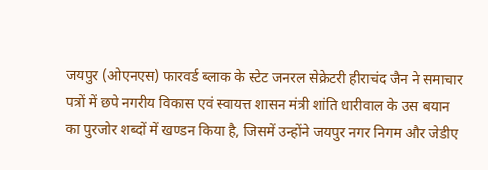जयपुर (ओएनएस) फारवर्ड ब्लाक के स्टेट जनरल सेक्रेटरी हीराचंद जैन ने समाचार पत्रों में छपे नगरीय विकास एवं स्वायत्त शासन मंत्री शांति धारीवाल के उस बयान का पुरजोर शब्दों में खण्डन किया है, जिसमें उन्होंने जयपुर नगर निगम और जेडीए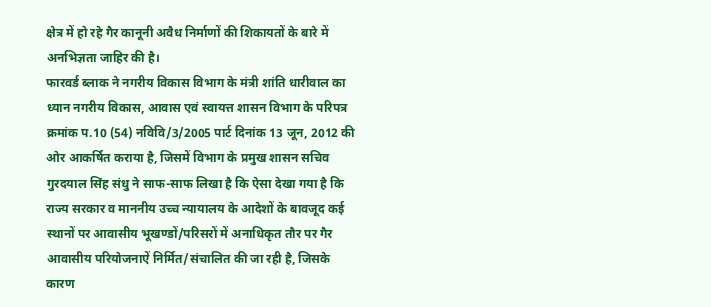क्षेत्र में हो रहे गैर कानूनी अवैध निर्माणों की शिकायतों के बारे में अनभिज्ञता जाहिर की है।
फारवर्ड ब्लाक ने नगरीय विकास विभाग के मंत्री शांति धारीवाल का ध्यान नगरीय विकास, आवास एवं स्वायत्त शासन विभाग के परिपत्र क्रमांक प.10 (54) नविवि/3/2005 पार्ट दिनांक 13 जून, 2012 की ओर आकर्षित कराया है, जिसमें विभाग के प्रमुख शासन सचिव गुरदयाल सिंह संधु ने साफ-साफ लिखा है कि ऐसा देखा गया है कि राज्य सरकार व माननीय उच्च न्यायालय के आदेशों के बावजूद कई स्थानों पर आवासीय भूखण्डों/परिसरों में अनाधिकृत तौर पर गैर आवासीय परियोजनाऐं निर्मित/संचालित की जा रही है, जिसके कारण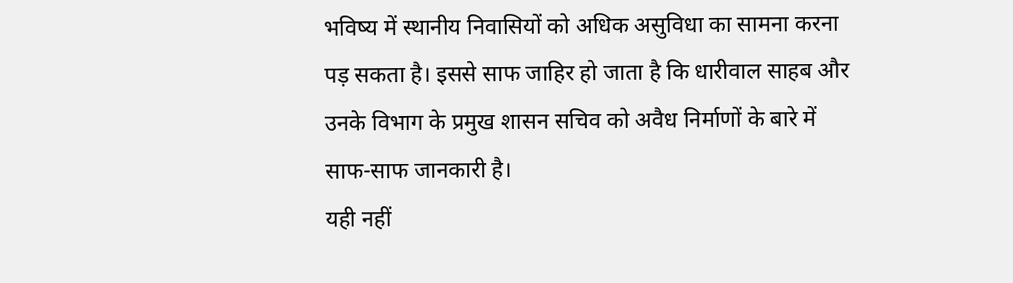भविष्य में स्थानीय निवासियों को अधिक असुविधा का सामना करना पड़ सकता है। इससे साफ जाहिर हो जाता है कि धारीवाल साहब और उनके विभाग के प्रमुख शासन सचिव को अवैध निर्माणों के बारे में साफ-साफ जानकारी है।
यही नहीं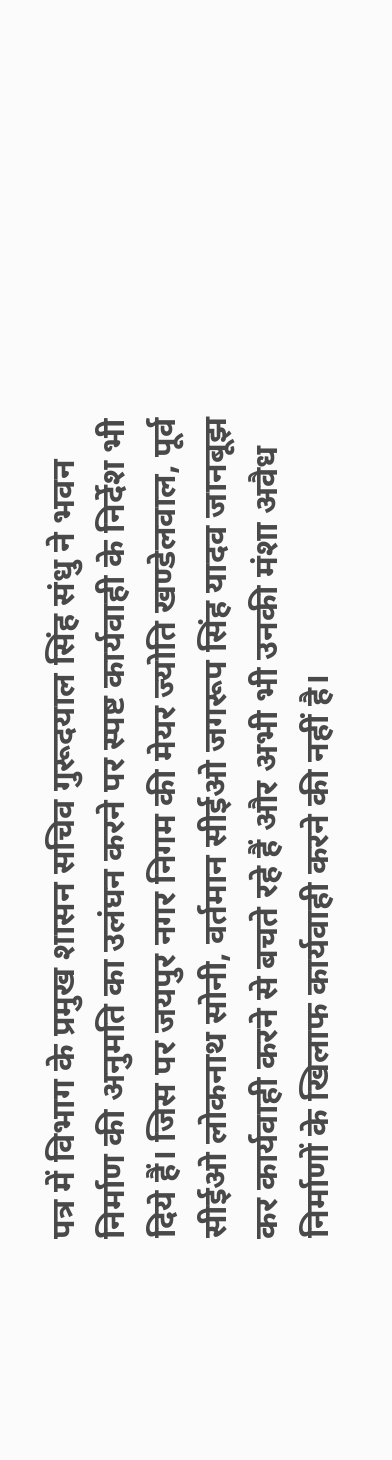पत्र में विभाग के प्रमुख शासन सचिव गुरूदयाल सिंह संधु ने भवन निर्माण की अनुमति का उलंघन करने पर स्पष्ट कार्यवाही के निर्देश भी दिये हैं। जिस पर जयपुर नगर निगम की मेयर ज्योति खण्डेलवाल, पूर्व सीईओ लोकनाथ सोनी, वर्तमान सीईओ जगरूप सिंह यादव जानबूझ कर कार्यवाही करने से बचते रहे हैं और अभी भी उनकी मंशा अवैध निर्माणों के खिलाफ कार्यवाही करने की नहीं है।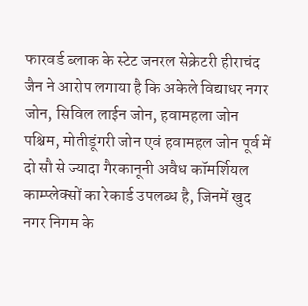फारवर्ड ब्लाक के स्टेट जनरल सेक्रेटरी हीराचंद जैन ने आरोप लगाया है कि अकेले विद्याधर नगर जोन, सिविल लाईन जोन, हवामहला जोन पश्चिम, मोतीडूंगरी जोन एवं हवामहल जोन पूर्व में दो सौ से ज्यादा गैरकानूनी अवैध कॉमर्शियल काम्प्लेक्सों का रेकार्ड उपलब्ध है, जिनमें खुद नगर निगम के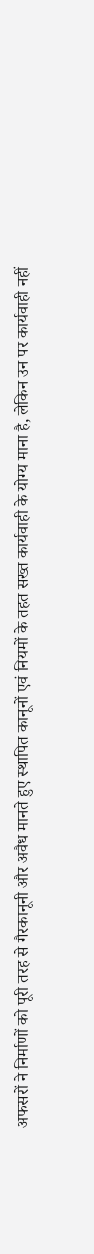अफसरों ने निर्माणों को पूरी तरह से गैरकानूनी और अवैध मानते हुए स्थापित कानूनों एवं नियमों के तहत सख्त कार्यवाही के योग्य माना है, लेकिन उन पर कार्यवाही नहीं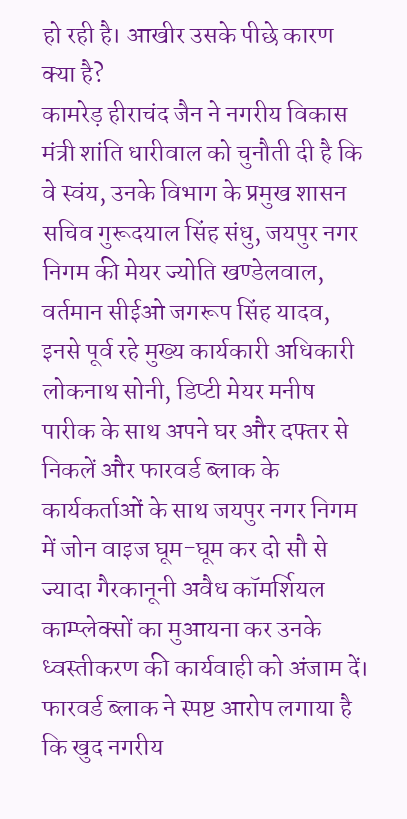हो रही है। आखीर उसके पीछे कारण क्या है?
कामरेड़ हीराचंद जैन ने नगरीय विकास मंत्री शांति धारीवाल को चुनौती दी है कि वे स्वंय, उनके विभाग के प्रमुख शासन सचिव गुरूदयाल सिंह संधु, जयपुर नगर निगम की मेयर ज्योति खण्डेलवाल, वर्तमान सीईओ जगरूप सिंह यादव, इनसे पूर्व रहे मुख्य कार्यकारी अधिकारी लोकनाथ सोनी, डिप्टी मेयर मनीष पारीक के साथ अपने घर और दफ्तर से निकलें और फारवर्ड ब्लाक के कार्यकर्ताओं के साथ जयपुर नगर निगम में जोन वाइज घूम-घूम कर दो सौ से ज्यादा गैरकानूनी अवैध कॉमर्शियल काम्प्लेक्सों का मुआयना कर उनके ध्वस्तीकरण की कार्यवाही को अंजाम दें।
फारवर्ड ब्लाक ने स्पष्ट आरोप लगाया है कि खुद नगरीय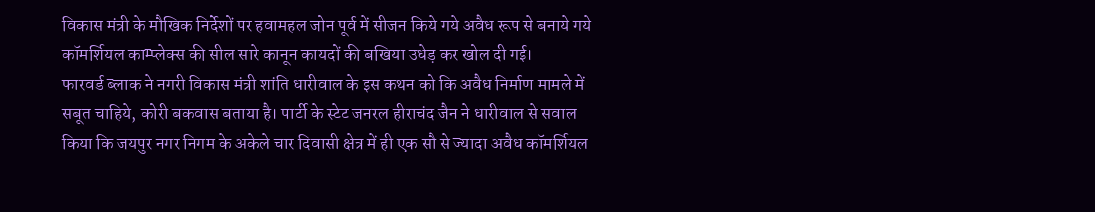विकास मंत्री के मौखिक निर्देशों पर हवामहल जोन पूर्व में सीजन किये गये अवैध रूप से बनाये गये कॉमर्शियल काम्प्लेक्स की सील सारे कानून कायदों की बखिया उधेड़ कर खोल दी गई।
फारवर्ड ब्लाक ने नगरी विकास मंत्री शांति धारीवाल के इस कथन को कि अवैध निर्माण मामले में सबूत चाहिये, कोरी बकवास बताया है। पार्टी के स्टेट जनरल हीराचंद जैन ने धारीवाल से सवाल किया कि जयपुर नगर निगम के अकेले चार दिवासी क्षेत्र में ही एक सौ से ज्यादा अवैध कॉमर्शियल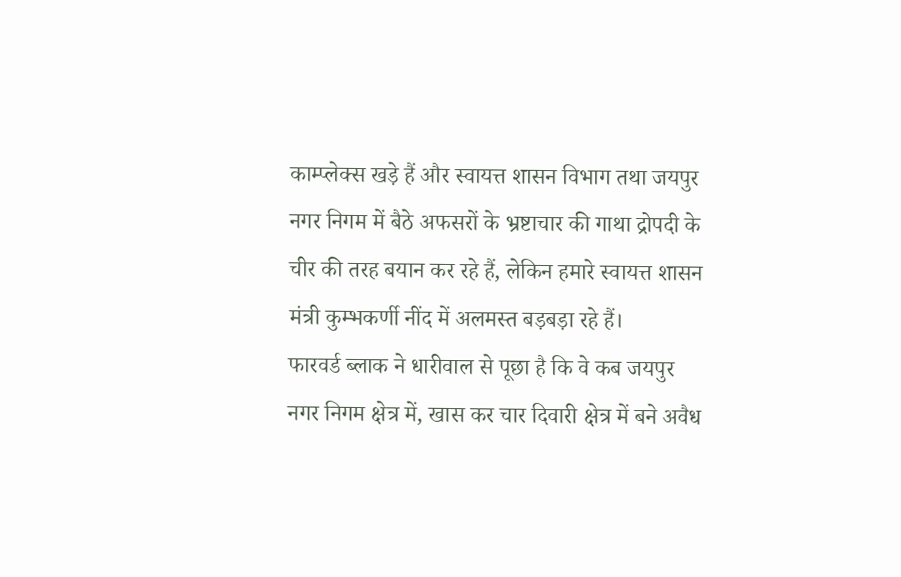काम्प्लेक्स खड़े हैं और स्वायत्त शासन विभाग तथा जयपुर नगर निगम में बैठे अफसरों के भ्रष्टाचार की गाथा द्रोपदी के चीर की तरह बयान कर रहे हैं, लेकिन हमारे स्वायत्त शासन मंत्री कुम्भकर्णी नींद में अलमस्त बड़बड़ा रहे हैं।
फारवर्ड ब्लाक ने धारीवाल से पूछा है कि वे कब जयपुर नगर निगम क्षेत्र में, खास कर चार दिवारी क्षेत्र में बने अवैध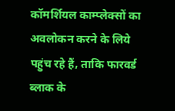कॉमर्शियल काम्प्लेक्सों का अवलोकन करने के लिये पहुंच रहे हैं, ताकि फारवर्ड ब्लाक के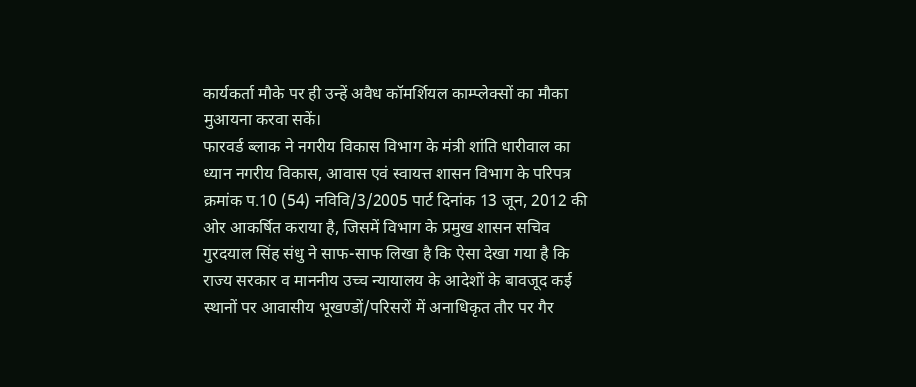कार्यकर्ता मौके पर ही उन्हें अवैध कॉमर्शियल काम्प्लेक्सों का मौका मुआयना करवा सकें।
फारवर्ड ब्लाक ने नगरीय विकास विभाग के मंत्री शांति धारीवाल का ध्यान नगरीय विकास, आवास एवं स्वायत्त शासन विभाग के परिपत्र क्रमांक प.10 (54) नविवि/3/2005 पार्ट दिनांक 13 जून, 2012 की ओर आकर्षित कराया है, जिसमें विभाग के प्रमुख शासन सचिव गुरदयाल सिंह संधु ने साफ-साफ लिखा है कि ऐसा देखा गया है कि राज्य सरकार व माननीय उच्च न्यायालय के आदेशों के बावजूद कई स्थानों पर आवासीय भूखण्डों/परिसरों में अनाधिकृत तौर पर गैर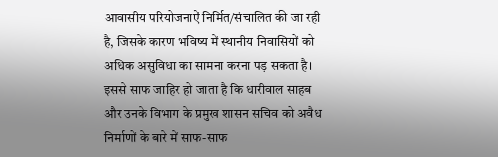आवासीय परियोजनाऐं निर्मित/संचालित की जा रही है, जिसके कारण भविष्य में स्थानीय निवासियों को अधिक असुविधा का सामना करना पड़ सकता है। इससे साफ जाहिर हो जाता है कि धारीवाल साहब और उनके विभाग के प्रमुख शासन सचिव को अवैध निर्माणों के बारे में साफ-साफ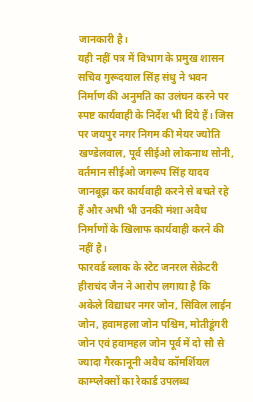जानकारी है।
यही नहीं पत्र में विभाग के प्रमुख शासन सचिव गुरूदयाल सिंह संधु ने भवन निर्माण की अनुमति का उलंघन करने पर स्पष्ट कार्यवाही के निर्देश भी दिये हैं। जिस पर जयपुर नगर निगम की मेयर ज्योति खण्डेलवाल, पूर्व सीईओ लोकनाथ सोनी, वर्तमान सीईओ जगरूप सिंह यादव जानबूझ कर कार्यवाही करने से बचते रहे हैं और अभी भी उनकी मंशा अवैध निर्माणों के खिलाफ कार्यवाही करने की नहीं है।
फारवर्ड ब्लाक के स्टेट जनरल सेक्रेटरी हीराचंद जैन ने आरोप लगाया है कि अकेले विद्याधर नगर जोन, सिविल लाईन जोन, हवामहला जोन पश्चिम, मोतीडूंगरी जोन एवं हवामहल जोन पूर्व में दो सौ से ज्यादा गैरकानूनी अवैध कॉमर्शियल काम्प्लेक्सों का रेकार्ड उपलब्ध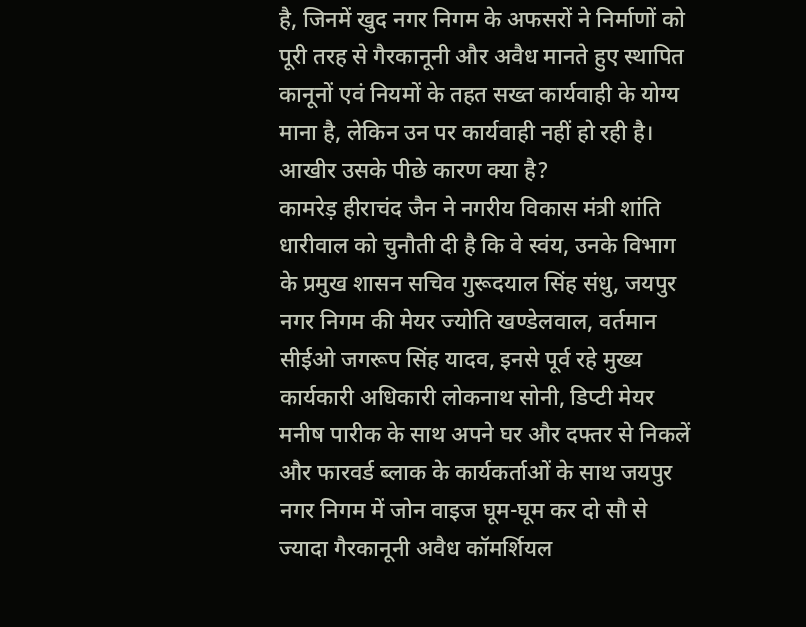है, जिनमें खुद नगर निगम के अफसरों ने निर्माणों को पूरी तरह से गैरकानूनी और अवैध मानते हुए स्थापित कानूनों एवं नियमों के तहत सख्त कार्यवाही के योग्य माना है, लेकिन उन पर कार्यवाही नहीं हो रही है। आखीर उसके पीछे कारण क्या है?
कामरेड़ हीराचंद जैन ने नगरीय विकास मंत्री शांति धारीवाल को चुनौती दी है कि वे स्वंय, उनके विभाग के प्रमुख शासन सचिव गुरूदयाल सिंह संधु, जयपुर नगर निगम की मेयर ज्योति खण्डेलवाल, वर्तमान सीईओ जगरूप सिंह यादव, इनसे पूर्व रहे मुख्य कार्यकारी अधिकारी लोकनाथ सोनी, डिप्टी मेयर मनीष पारीक के साथ अपने घर और दफ्तर से निकलें और फारवर्ड ब्लाक के कार्यकर्ताओं के साथ जयपुर नगर निगम में जोन वाइज घूम-घूम कर दो सौ से ज्यादा गैरकानूनी अवैध कॉमर्शियल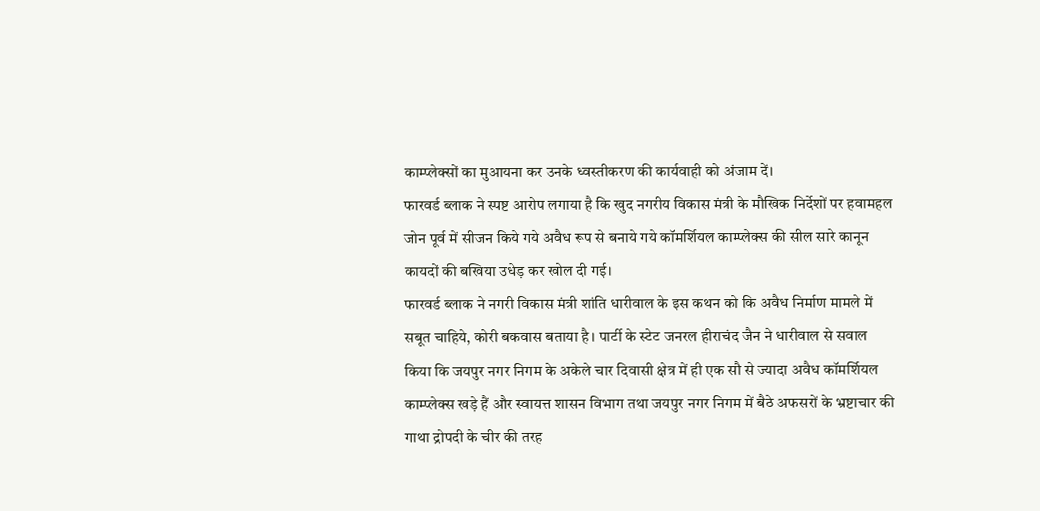काम्प्लेक्सों का मुआयना कर उनके ध्वस्तीकरण की कार्यवाही को अंजाम दें।
फारवर्ड ब्लाक ने स्पष्ट आरोप लगाया है कि खुद नगरीय विकास मंत्री के मौखिक निर्देशों पर हवामहल जोन पूर्व में सीजन किये गये अवैध रूप से बनाये गये कॉमर्शियल काम्प्लेक्स की सील सारे कानून कायदों की बखिया उधेड़ कर खोल दी गई।
फारवर्ड ब्लाक ने नगरी विकास मंत्री शांति धारीवाल के इस कथन को कि अवैध निर्माण मामले में सबूत चाहिये, कोरी बकवास बताया है। पार्टी के स्टेट जनरल हीराचंद जैन ने धारीवाल से सवाल किया कि जयपुर नगर निगम के अकेले चार दिवासी क्षेत्र में ही एक सौ से ज्यादा अवैध कॉमर्शियल काम्प्लेक्स खड़े हैं और स्वायत्त शासन विभाग तथा जयपुर नगर निगम में बैठे अफसरों के भ्रष्टाचार की गाथा द्रोपदी के चीर की तरह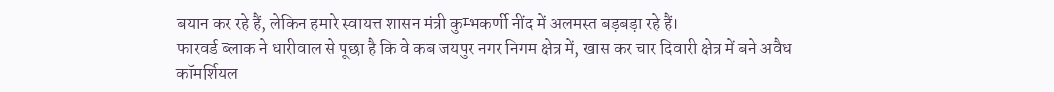बयान कर रहे हैं, लेकिन हमारे स्वायत्त शासन मंत्री कुम्भकर्णी नींद में अलमस्त बड़बड़ा रहे हैं।
फारवर्ड ब्लाक ने धारीवाल से पूछा है कि वे कब जयपुर नगर निगम क्षेत्र में, खास कर चार दिवारी क्षेत्र में बने अवैध कॉमर्शियल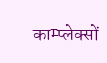काम्प्लेक्सों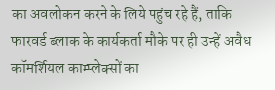का अवलोकन करने के लिये पहुंच रहे हैं, ताकि फारवर्ड ब्लाक के कार्यकर्ता मौके पर ही उन्हें अवैध कॉमर्शियल काम्प्लेक्सों का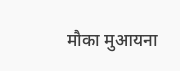मौका मुआयना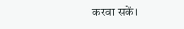करवा सकें।